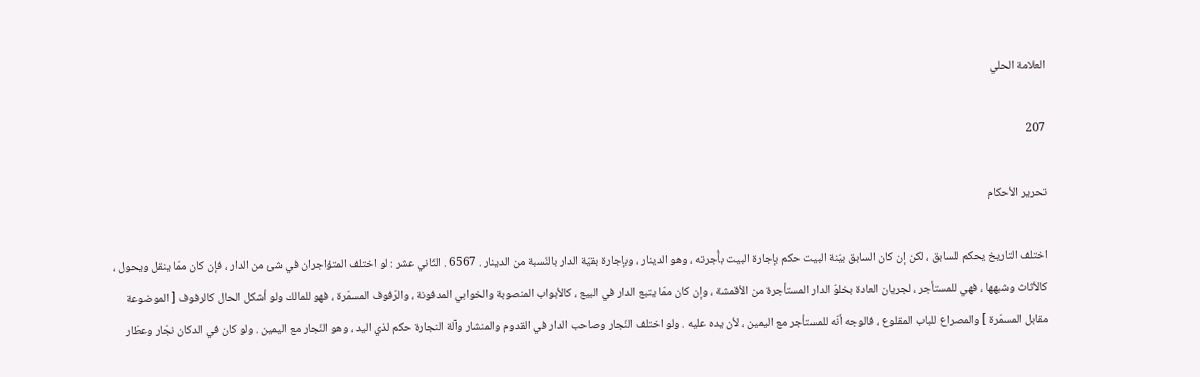العلامة الحلي

207

تحرير الأحكام

اختلف التاريخ يحكم للسابق ، لكن إن كان السابق بيّنة البيت حكم بإجارة البيت بأُجرته ، وهو الدينار ، وبإجارة بقيّة الدار بالنّسبة من الدينار . 6567 . الثّاني عشر : لو اختلف المتؤاجران في شئ من الدار ، فإن كان ممّا ينقل ويحول ، كالأثاث وشبهها ، فهي للمستأجر ، لجريان العادة بخلوّ الدار المستأجرة من الأقمشة ، وإن كان ممّا يتبع الدار في البيع ، كالأبواب المنصوبة والخوابي المدفونة ، والرّفوف المسمّرة ، فهو للمالك ولو أشكل الحال كالرفوف [ الموضوعة مقابل المسمّرة ] والمصراع للباب المقلوع ، فالوجه أنّه للمستأجر مع اليمين ، لأن يده عليه . ولو اختلف النّجار وصاحب الدار في القدوم والمنشار وآلة النجارة حكم لذي اليد ، وهو النّجار مع اليمين . ولو كان في الدكان نجّار وعطّار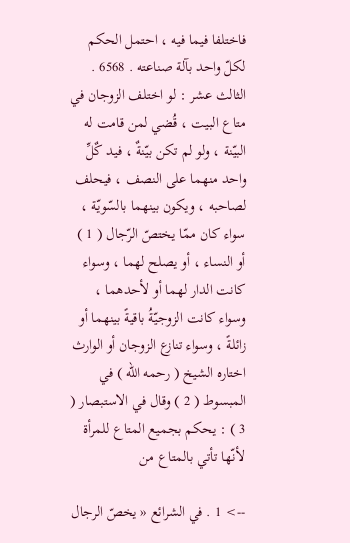فاختلفا فيما فيه ، احتمل الحكم لكلّ واحد بآلة صناعته . 6568 . الثالث عشر : لو اختلف الزوجان في متاع البيت ، قُضي لمن قامت له البيّنة ، ولو لم تكن بيّنةٌ ، فيد كٌلِّ واحد منهما على النصف ، فيحلف لصاحبه ، ويكون بينهما بالسّويّة ، سواء كان ممّا يختصّ الرّجال ( 1 ) أو النساء ، أو يصلح لهما ، وسواء كانت الدار لهما أو لأحدهما ، وسواء كانت الزوجيّةُ باقيةً بينهما أو زائلةً ، وسواء تنازع الزوجان أو الوارث اختاره الشيخ ( رحمه الله ) في المبسوط ( 2 ) وقال في الاستبصار ( 3 ) : يحكم بجميع المتاع للمرأة لأنّها تأتي بالمتاع من

--> 1 . في الشرائع « يخصّ الرجال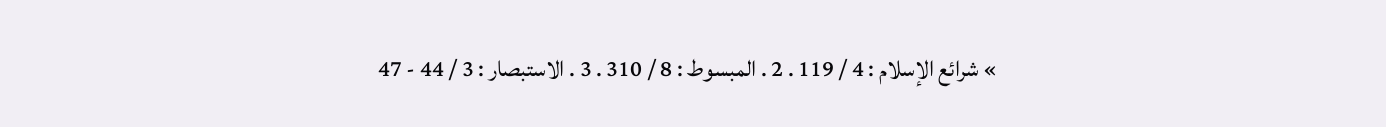» شرائع الإسلام : 4 / 119 . 2 . المبسوط : 8 / 310 . 3 . الاستبصار : 3 / 44 - 47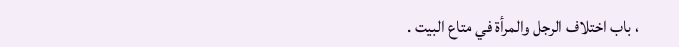، باب اختلاف الرجل والمرأة في متاع البيت .